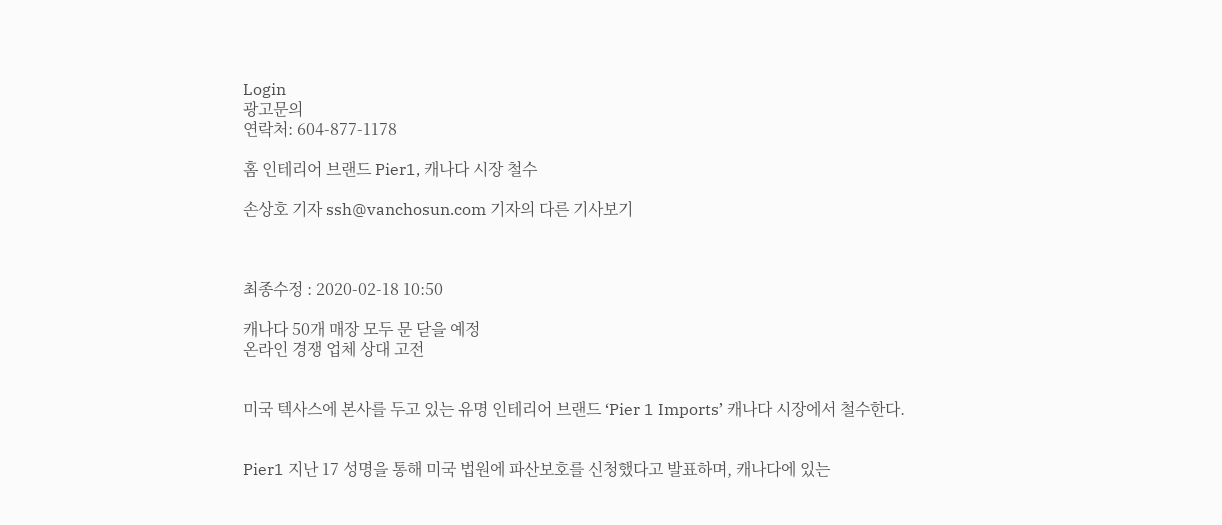Login
광고문의
연락처: 604-877-1178

홈 인테리어 브랜드 Pier1, 캐나다 시장 철수

손상호 기자 ssh@vanchosun.com 기자의 다른 기사보기



최종수정 : 2020-02-18 10:50

캐나다 50개 매장 모두 문 닫을 예정
온라인 경쟁 업체 상대 고전


미국 텍사스에 본사를 두고 있는 유명 인테리어 브랜드 ‘Pier 1 Imports’ 캐나다 시장에서 철수한다.


Pier1 지난 17 성명을 통해 미국 법원에 파산보호를 신청했다고 발표하며, 캐나다에 있는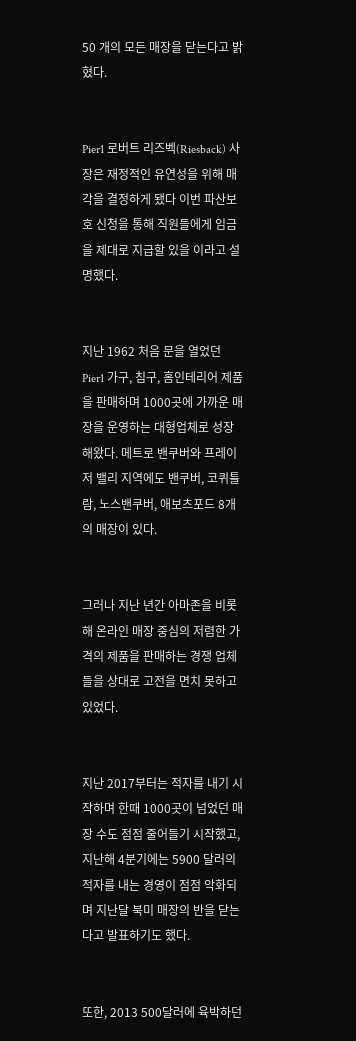50 개의 모든 매장을 닫는다고 밝혔다.


Pier1 로버트 리즈벡(Riesback) 사장은 재정적인 유연성을 위해 매각을 결정하게 됐다 이번 파산보호 신청을 통해 직원들에게 임금을 제대로 지급할 있을 이라고 설명했다.


지난 1962 처음 문을 열었던 Pier1 가구, 침구, 홈인테리어 제품을 판매하며 1000곳에 가까운 매장을 운영하는 대형업체로 성장해왔다. 메트로 밴쿠버와 프레이저 밸리 지역에도 밴쿠버, 코퀴틀람, 노스밴쿠버, 애보츠포드 8개의 매장이 있다.


그러나 지난 년간 아마존을 비롯해 온라인 매장 중심의 저렴한 가격의 제품을 판매하는 경쟁 업체들을 상대로 고전을 면치 못하고 있었다.


지난 2017부터는 적자를 내기 시작하며 한때 1000곳이 넘었던 매장 수도 점점 줄어들기 시작했고, 지난해 4분기에는 5900 달러의 적자를 내는 경영이 점점 악화되며 지난달 북미 매장의 반을 닫는다고 발표하기도 했다.


또한, 2013 500달러에 육박하던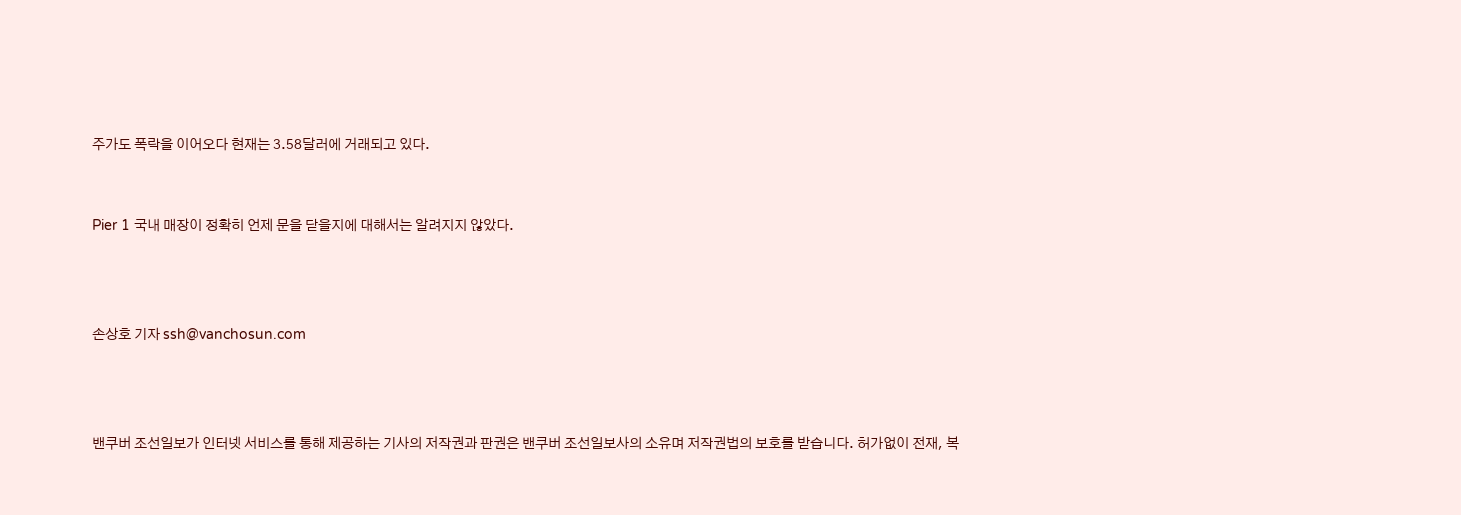주가도 폭락을 이어오다 현재는 3.58달러에 거래되고 있다.


Pier 1 국내 매장이 정확히 언제 문을 닫을지에 대해서는 알려지지 않았다.



손상호 기자 ssh@vanchosun.com



밴쿠버 조선일보가 인터넷 서비스를 통해 제공하는 기사의 저작권과 판권은 밴쿠버 조선일보사의 소유며 저작권법의 보호를 받습니다. 허가없이 전재, 복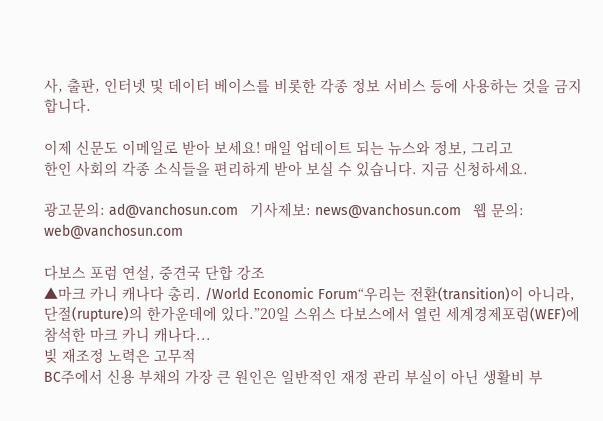사, 출판, 인터넷 및 데이터 베이스를 비롯한 각종 정보 서비스 등에 사용하는 것을 금지합니다.

이제 신문도 이메일로 받아 보세요! 매일 업데이트 되는 뉴스와 정보, 그리고
한인 사회의 각종 소식들을 편리하게 받아 보실 수 있습니다. 지금 신청하세요.

광고문의: ad@vanchosun.com   기사제보: news@vanchosun.com   웹 문의: web@vanchosun.com

다보스 포럼 연설, 중견국 단합 강조
▲마크 카니 캐나다 총리. /World Economic Forum“우리는 전환(transition)이 아니라, 단절(rupture)의 한가운데에 있다.”20일 스위스 다보스에서 열린 세계경제포럼(WEF)에 참석한 마크 카니 캐나다...
빚 재조정 노력은 고무적
BC주에서 신용 부채의 가장 큰 원인은 일반적인 재정 관리 부실이 아닌 생활비 부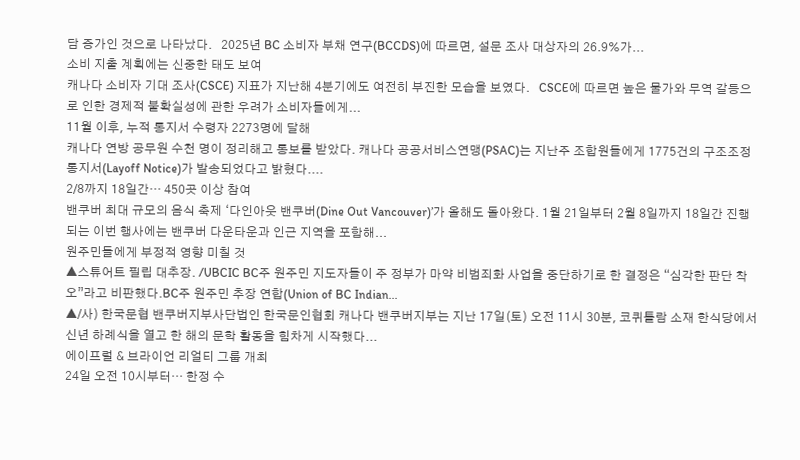담 증가인 것으로 나타났다.   2025년 BC 소비자 부채 연구(BCCDS)에 따르면, 설문 조사 대상자의 26.9%가...
소비 지출 계획에는 신중한 태도 보여
캐나다 소비자 기대 조사(CSCE) 지표가 지난해 4분기에도 여전히 부진한 모습을 보였다.   CSCE에 따르면 높은 물가와 무역 갈등으로 인한 경제적 불확실성에 관한 우려가 소비자들에게...
11월 이후, 누적 통지서 수령자 2273명에 달해
캐나다 연방 공무원 수천 명이 정리해고 통보를 받았다. 캐나다 공공서비스연맹(PSAC)는 지난주 조합원들에게 1775건의 구조조정 통지서(Layoff Notice)가 발송되었다고 밝혔다....
2/8까지 18일간··· 450곳 이상 참여
밴쿠버 최대 규모의 음식 축제 ‘다인아웃 밴쿠버(Dine Out Vancouver)’가 올해도 돌아왔다. 1월 21일부터 2월 8일까지 18일간 진행되는 이번 행사에는 밴쿠버 다운타운과 인근 지역을 포함해...
원주민들에게 부정적 영향 미칠 것
▲스튜어트 필립 대추장. /UBCIC BC주 원주민 지도자들이 주 정부가 마약 비범죄화 사업을 중단하기로 한 결정은 “심각한 판단 착오”라고 비판했다.BC주 원주민 추장 연합(Union of BC Indian...
▲/사) 한국문협 밴쿠버지부사단법인 한국문인협회 캐나다 밴쿠버지부는 지난 17일(토) 오전 11시 30분, 코퀴틀람 소재 한식당에서 신년 하례식을 열고 한 해의 문학 활동을 힘차게 시작했다...
에이프럴 & 브라이언 리얼티 그룹 개최
24일 오전 10시부터··· 한정 수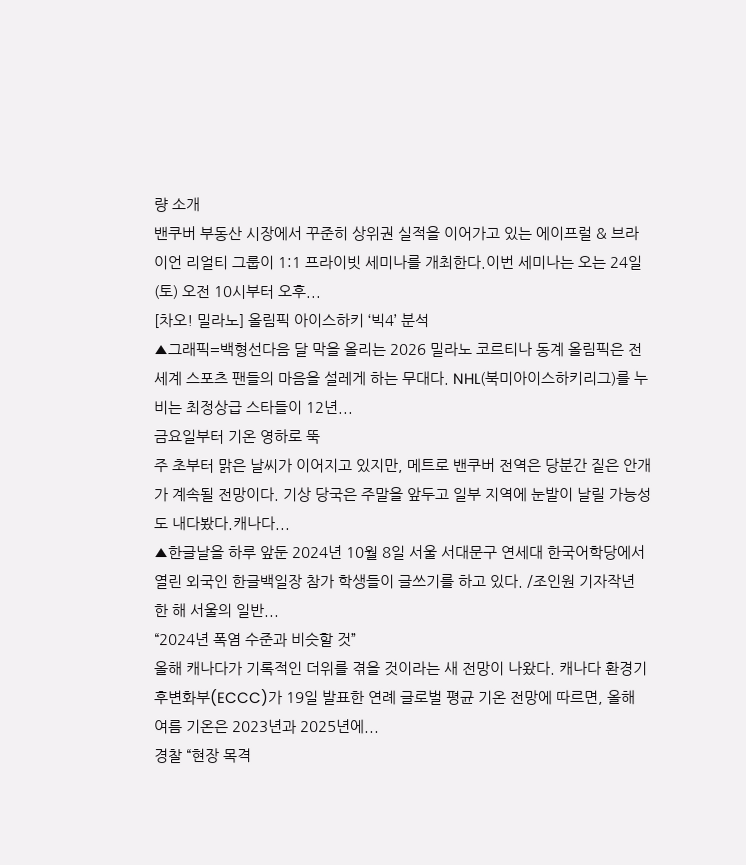량 소개
밴쿠버 부동산 시장에서 꾸준히 상위권 실적을 이어가고 있는 에이프럴 & 브라이언 리얼티 그룹이 1:1 프라이빗 세미나를 개최한다.이번 세미나는 오는 24일(토) 오전 10시부터 오후...
[차오! 밀라노] 올림픽 아이스하키 ‘빅4’ 분석
▲그래픽=백형선다음 달 막을 올리는 2026 밀라노 코르티나 동계 올림픽은 전 세계 스포츠 팬들의 마음을 설레게 하는 무대다. NHL(북미아이스하키리그)를 누비는 최정상급 스타들이 12년...
금요일부터 기온 영하로 뚝
주 초부터 맑은 날씨가 이어지고 있지만, 메트로 밴쿠버 전역은 당분간 짙은 안개가 계속될 전망이다. 기상 당국은 주말을 앞두고 일부 지역에 눈발이 날릴 가능성도 내다봤다.캐나다...
▲한글날을 하루 앞둔 2024년 10월 8일 서울 서대문구 연세대 한국어학당에서 열린 외국인 한글백일장 참가 학생들이 글쓰기를 하고 있다. /조인원 기자작년 한 해 서울의 일반...
“2024년 폭염 수준과 비슷할 것”
올해 캐나다가 기록적인 더위를 겪을 것이라는 새 전망이 나왔다. 캐나다 환경기후변화부(ECCC)가 19일 발표한 연례 글로벌 평균 기온 전망에 따르면, 올해 여름 기온은 2023년과 2025년에...
경찰 “현장 목격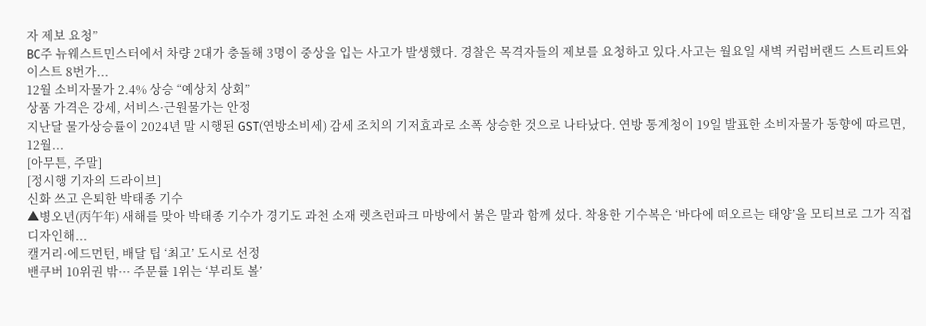자 제보 요청”
BC주 뉴웨스트민스터에서 차량 2대가 충돌해 3명이 중상을 입는 사고가 발생했다. 경찰은 목격자들의 제보를 요청하고 있다.사고는 월요일 새벽 커럼버랜드 스트리트와 이스트 8번가...
12월 소비자물가 2.4% 상승 “예상치 상회”
상품 가격은 강세, 서비스·근원물가는 안정
지난달 물가상승률이 2024년 말 시행된 GST(연방소비세) 감세 조치의 기저효과로 소폭 상승한 것으로 나타났다. 연방 통계청이 19일 발표한 소비자물가 동향에 따르면, 12월...
[아무튼, 주말]
[정시행 기자의 드라이브]
신화 쓰고 은퇴한 박태종 기수
▲병오년(丙午年) 새해를 맞아 박태종 기수가 경기도 과천 소재 렛츠런파크 마방에서 붉은 말과 함께 섰다. 착용한 기수복은 ‘바다에 떠오르는 태양’을 모티브로 그가 직접 디자인해...
캘거리·에드먼턴, 배달 팁 ‘최고’ 도시로 선정
밴쿠버 10위권 밖··· 주문률 1위는 ‘부리토 볼’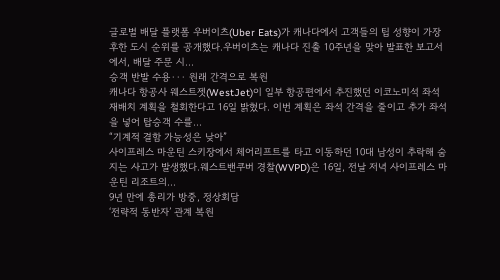글로벌 배달 플랫폼 우버이츠(Uber Eats)가 캐나다에서 고객들의 팁 성향이 가장 후한 도시 순위를 공개했다.우버이츠는 캐나다 진출 10주년을 맞아 발표한 보고서에서, 배달 주문 시...
승객 반발 수용··· 원래 간격으로 복원
캐나다 항공사 웨스트젯(WestJet)이 일부 항공편에서 추진했던 이코노미석 좌석 재배치 계획을 철회한다고 16일 밝혔다. 이번 계획은 좌석 간격을 줄이고 추가 좌석을 넣어 탑승객 수를...
“기계적 결함 가능성은 낮아”
사이프레스 마운틴 스키장에서 체어리프트를 타고 이동하던 10대 남성이 추락해 숨지는 사고가 발생했다.웨스트밴쿠버 경찰(WVPD)은 16일, 전날 저녁 사이프레스 마운틴 리조트의...
9년 만에 총리가 방중, 정상회담
‘전략적 동반자’ 관계 복원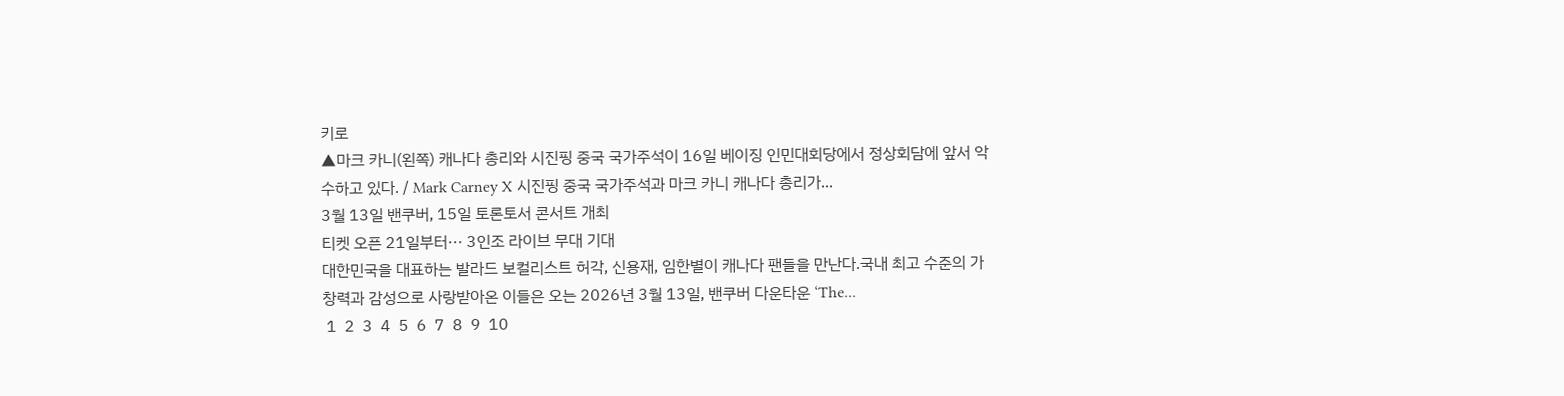키로
▲마크 카니(왼쪽) 캐나다 총리와 시진핑 중국 국가주석이 16일 베이징 인민대회당에서 정상회담에 앞서 악수하고 있다. / Mark Carney X 시진핑 중국 국가주석과 마크 카니 캐나다 총리가...
3월 13일 밴쿠버, 15일 토론토서 콘서트 개최
티켓 오픈 21일부터··· 3인조 라이브 무대 기대
대한민국을 대표하는 발라드 보컬리스트 허각, 신용재, 임한별이 캐나다 팬들을 만난다.국내 최고 수준의 가창력과 감성으로 사랑받아온 이들은 오는 2026년 3월 13일, 밴쿠버 다운타운 ‘The...
 1  2  3  4  5  6  7  8  9  10